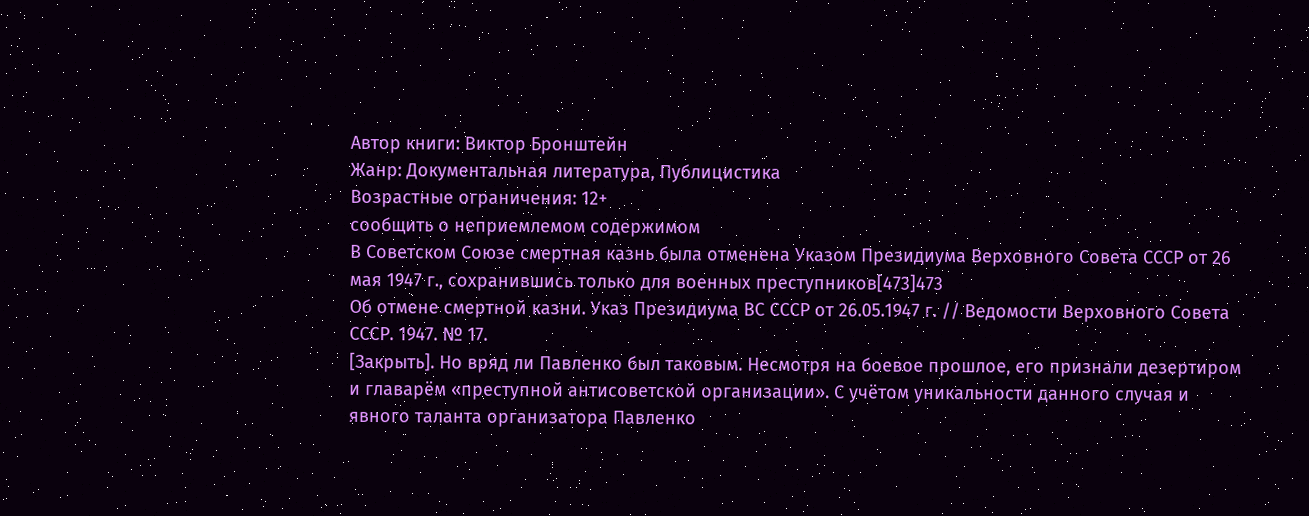Автор книги: Виктор Бронштейн
Жанр: Документальная литература, Публицистика
Возрастные ограничения: 12+
сообщить о неприемлемом содержимом
В Советском Союзе смертная казнь была отменена Указом Президиума Верховного Совета СССР от 26 мая 1947 г., сохранившись только для военных преступников[473]473
Об отмене смертной казни. Указ Президиума ВС СССР от 26.05.1947 г. // Ведомости Верховного Совета СССР. 1947. № 17.
[Закрыть]. Но вряд ли Павленко был таковым. Несмотря на боевое прошлое, его признали дезертиром и главарём «преступной антисоветской организации». С учётом уникальности данного случая и явного таланта организатора Павленко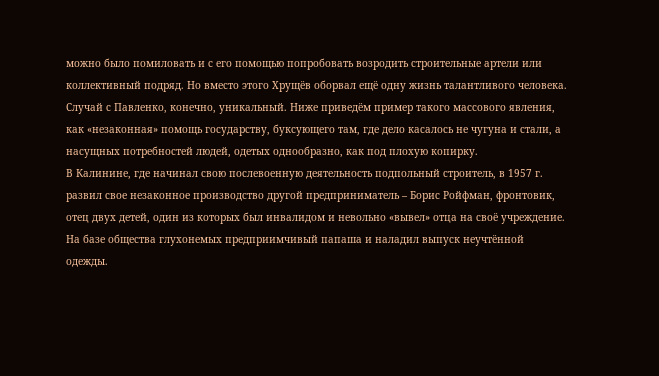можно было помиловать и с его помощью попробовать возродить строительные артели или коллективный подряд. Но вместо этого Хрущёв оборвал ещё одну жизнь талантливого человека. Случай с Павленко, конечно, уникальный. Ниже приведём пример такого массового явления, как «незаконная» помощь государству, буксующего там, где дело касалось не чугуна и стали, а насущных потребностей людей, одетых однообразно, как под плохую копирку.
В Калинине, где начинал свою послевоенную деятельность подпольный строитель, в 1957 г. развил свое незаконное производство другой предприниматель – Борис Ройфман, фронтовик, отец двух детей, один из которых был инвалидом и невольно «вывел» отца на своё учреждение. На базе общества глухонемых предприимчивый папаша и наладил выпуск неучтённой одежды.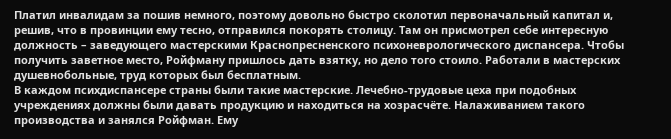Платил инвалидам за пошив немного, поэтому довольно быстро сколотил первоначальный капитал и, решив, что в провинции ему тесно, отправился покорять столицу. Там он присмотрел себе интересную должность – заведующего мастерскими Краснопресненского психоневрологического диспансера. Чтобы получить заветное место, Ройфману пришлось дать взятку, но дело того стоило. Работали в мастерских душевнобольные, труд которых был бесплатным.
В каждом психдиспансере страны были такие мастерские. Лечебно-трудовые цеха при подобных учреждениях должны были давать продукцию и находиться на хозрасчёте. Налаживанием такого производства и занялся Ройфман. Ему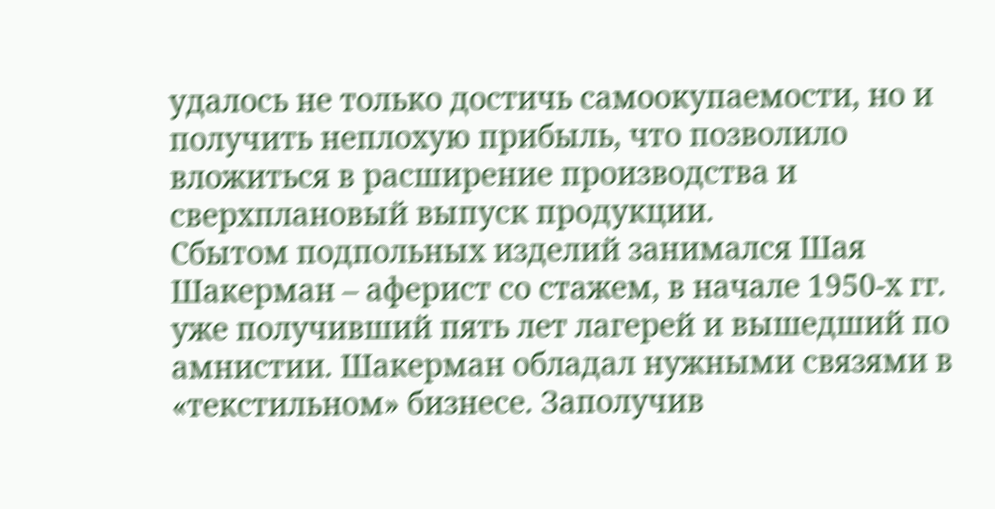удалось не только достичь самоокупаемости, но и получить неплохую прибыль, что позволило вложиться в расширение производства и сверхплановый выпуск продукции.
Сбытом подпольных изделий занимался Шая Шакерман – аферист со стажем, в начале 1950‑х гг. уже получивший пять лет лагерей и вышедший по амнистии. Шакерман обладал нужными связями в «текстильном» бизнесе. Заполучив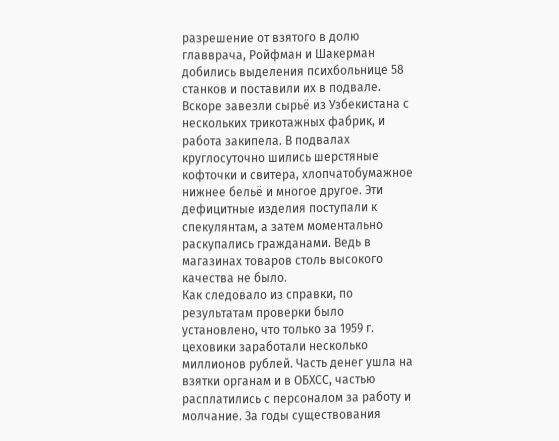разрешение от взятого в долю главврача, Ройфман и Шакерман добились выделения психбольнице 58 станков и поставили их в подвале. Вскоре завезли сырьё из Узбекистана с нескольких трикотажных фабрик, и работа закипела. В подвалах круглосуточно шились шерстяные кофточки и свитера, хлопчатобумажное нижнее бельё и многое другое. Эти дефицитные изделия поступали к спекулянтам, а затем моментально раскупались гражданами. Ведь в магазинах товаров столь высокого качества не было.
Как следовало из справки, по результатам проверки было установлено, что только за 1959 г. цеховики заработали несколько миллионов рублей. Часть денег ушла на взятки органам и в ОБХСС, частью расплатились с персоналом за работу и молчание. За годы существования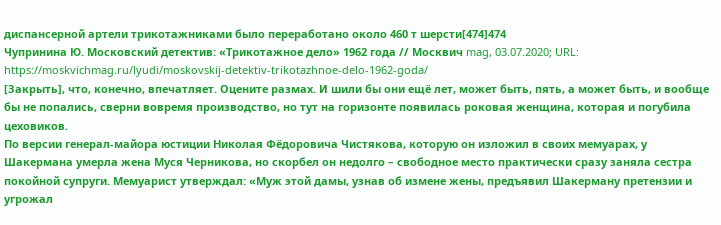диспансерной артели трикотажниками было переработано около 460 т шерсти[474]474
Чупринина Ю. Московский детектив: «Трикотажное дело» 1962 года // Москвич mag, 03.07.2020; URL: https://moskvichmag.ru/lyudi/moskovskij-detektiv-trikotazhnoe-delo-1962-goda/
[Закрыть], что, конечно, впечатляет. Оцените размах. И шили бы они ещё лет, может быть, пять, а может быть, и вообще бы не попались, сверни вовремя производство, но тут на горизонте появилась роковая женщина, которая и погубила цеховиков.
По версии генерал-майора юстиции Николая Фёдоровича Чистякова, которую он изложил в своих мемуарах, у Шакермана умерла жена Муся Черникова, но скорбел он недолго – свободное место практически сразу заняла сестра покойной супруги. Мемуарист утверждал: «Муж этой дамы, узнав об измене жены, предъявил Шакерману претензии и угрожал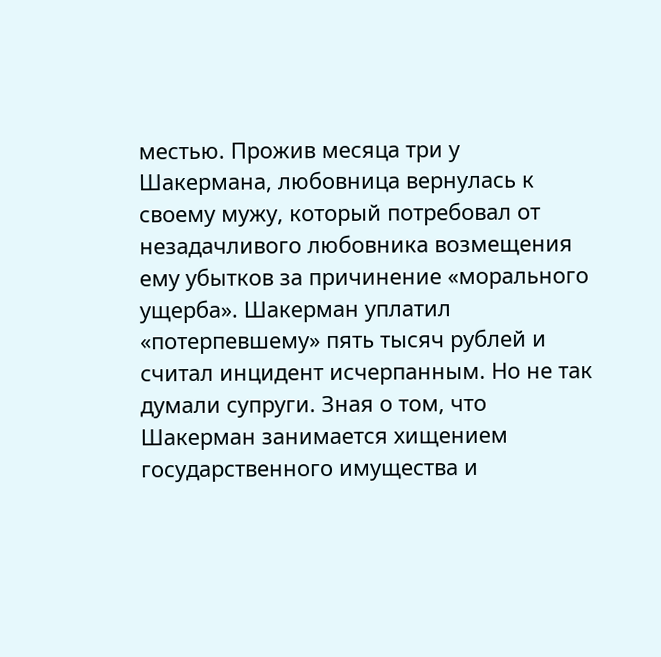местью. Прожив месяца три у Шакермана, любовница вернулась к своему мужу, который потребовал от незадачливого любовника возмещения ему убытков за причинение «морального ущерба». Шакерман уплатил «потерпевшему» пять тысяч рублей и считал инцидент исчерпанным. Но не так думали супруги. Зная о том, что Шакерман занимается хищением государственного имущества и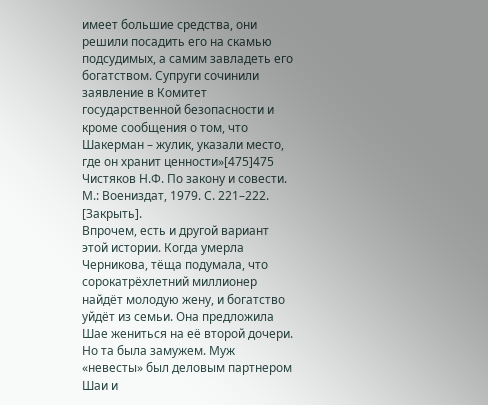имеет большие средства, они решили посадить его на скамью подсудимых, а самим завладеть его богатством. Супруги сочинили заявление в Комитет государственной безопасности и кроме сообщения о том, что Шакерман – жулик, указали место, где он хранит ценности»[475]475
Чистяков Н.Ф. По закону и совести. М.: Воениздат, 1979. С. 221–222.
[Закрыть].
Впрочем, есть и другой вариант этой истории. Когда умерла Черникова, тёща подумала, что сорокатрёхлетний миллионер найдёт молодую жену, и богатство уйдёт из семьи. Она предложила Шае жениться на её второй дочери. Но та была замужем. Муж «невесты» был деловым партнером Шаи и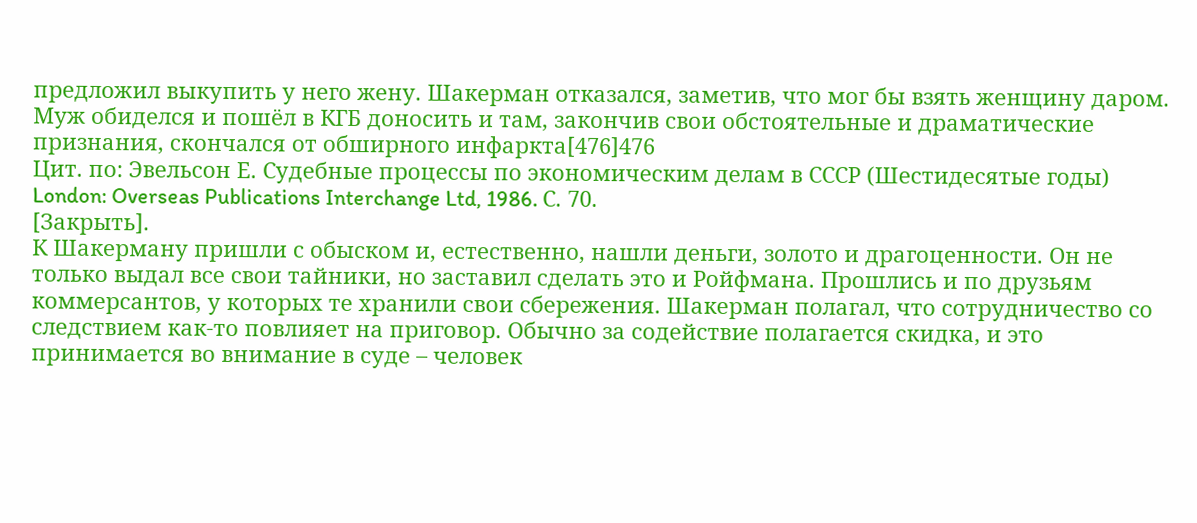предложил выкупить у него жену. Шакерман отказался, заметив, что мог бы взять женщину даром. Муж обиделся и пошёл в КГБ доносить и там, закончив свои обстоятельные и драматические признания, скончался от обширного инфаркта[476]476
Цит. по: Эвельсон Е. Судебные процессы по экономическим делам в СССР (Шестидесятые годы) London: Overseas Publications Interchange Ltd, 1986. С. 70.
[Закрыть].
К Шакерману пришли с обыском и, естественно, нашли деньги, золото и драгоценности. Он не только выдал все свои тайники, но заставил сделать это и Ройфмана. Прошлись и по друзьям коммерсантов, у которых те хранили свои сбережения. Шакерман полагал, что сотрудничество со следствием как-то повлияет на приговор. Обычно за содействие полагается скидка, и это принимается во внимание в суде – человек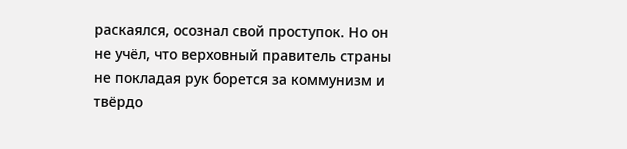раскаялся, осознал свой проступок. Но он не учёл, что верховный правитель страны не покладая рук борется за коммунизм и твёрдо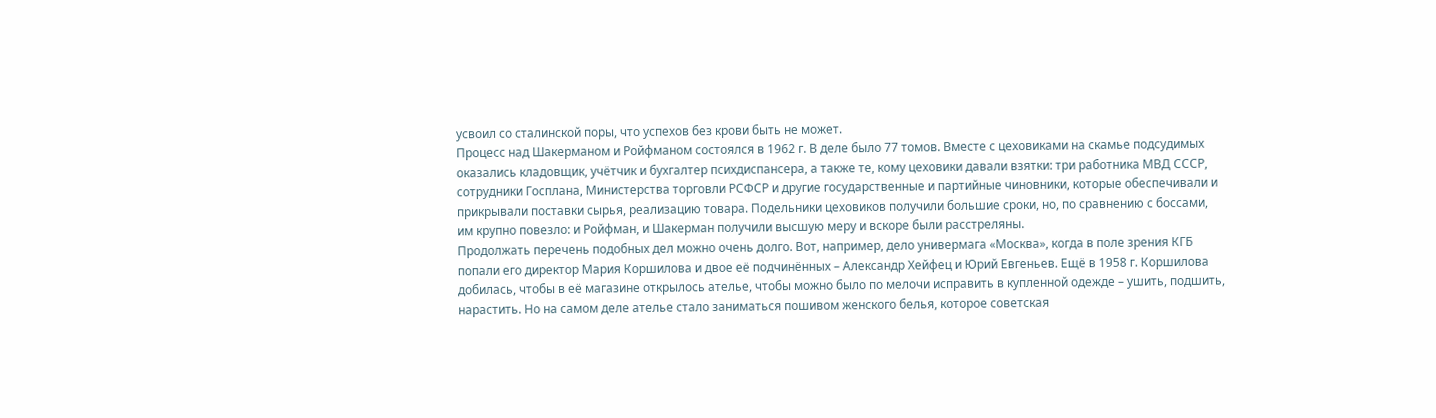усвоил со сталинской поры, что успехов без крови быть не может.
Процесс над Шакерманом и Ройфманом состоялся в 1962 г. В деле было 77 томов. Вместе с цеховиками на скамье подсудимых оказались кладовщик, учётчик и бухгалтер психдиспансера, а также те, кому цеховики давали взятки: три работника МВД СССР, сотрудники Госплана, Министерства торговли РСФСР и другие государственные и партийные чиновники, которые обеспечивали и прикрывали поставки сырья, реализацию товара. Подельники цеховиков получили большие сроки, но, по сравнению с боссами, им крупно повезло: и Ройфман, и Шакерман получили высшую меру и вскоре были расстреляны.
Продолжать перечень подобных дел можно очень долго. Вот, например, дело универмага «Москва», когда в поле зрения КГБ попали его директор Мария Коршилова и двое её подчинённых – Александр Хейфец и Юрий Евгеньев. Ещё в 1958 г. Коршилова добилась, чтобы в её магазине открылось ателье, чтобы можно было по мелочи исправить в купленной одежде – ушить, подшить, нарастить. Но на самом деле ателье стало заниматься пошивом женского белья, которое советская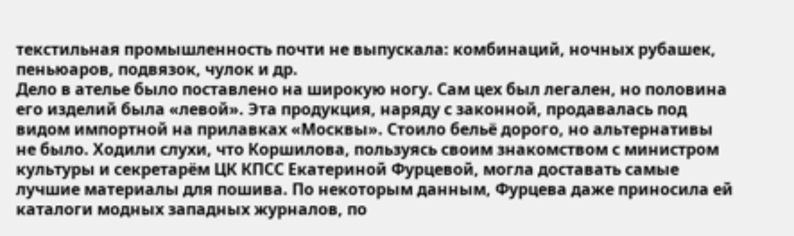текстильная промышленность почти не выпускала: комбинаций, ночных рубашек, пеньюаров, подвязок, чулок и др.
Дело в ателье было поставлено на широкую ногу. Сам цех был легален, но половина его изделий была «левой». Эта продукция, наряду с законной, продавалась под видом импортной на прилавках «Москвы». Стоило бельё дорого, но альтернативы не было. Ходили слухи, что Коршилова, пользуясь своим знакомством с министром культуры и секретарём ЦК КПСС Екатериной Фурцевой, могла доставать самые лучшие материалы для пошива. По некоторым данным, Фурцева даже приносила ей каталоги модных западных журналов, по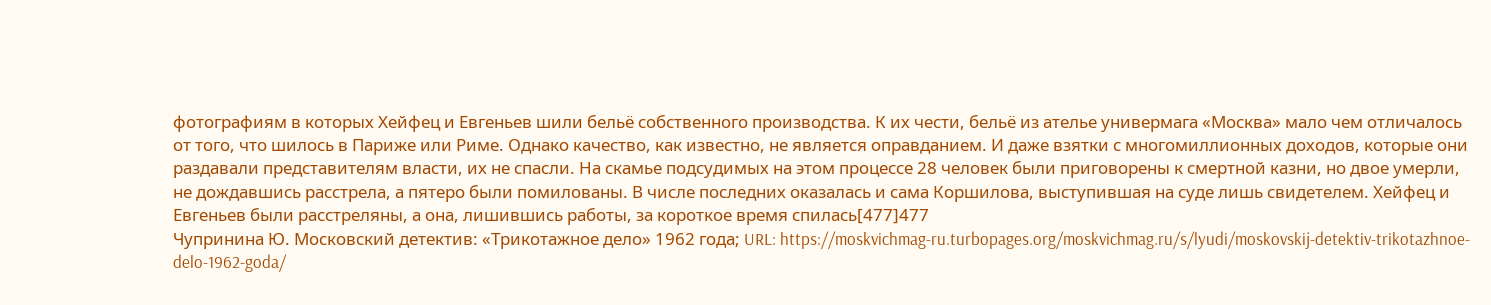фотографиям в которых Хейфец и Евгеньев шили бельё собственного производства. К их чести, бельё из ателье универмага «Москва» мало чем отличалось от того, что шилось в Париже или Риме. Однако качество, как известно, не является оправданием. И даже взятки с многомиллионных доходов, которые они раздавали представителям власти, их не спасли. На скамье подсудимых на этом процессе 28 человек были приговорены к смертной казни, но двое умерли, не дождавшись расстрела, а пятеро были помилованы. В числе последних оказалась и сама Коршилова, выступившая на суде лишь свидетелем. Хейфец и Евгеньев были расстреляны, а она, лишившись работы, за короткое время спилась[477]477
Чупринина Ю. Московский детектив: «Трикотажное дело» 1962 года; URL: https://moskvichmag-ru.turbopages.org/moskvichmag.ru/s/lyudi/moskovskij-detektiv-trikotazhnoe-delo-1962-goda/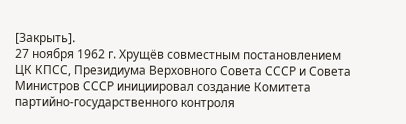[Закрыть].
27 ноября 1962 г. Хрущёв совместным постановлением ЦК КПСС, Президиума Верховного Совета СССР и Совета Министров СССР инициировал создание Комитета партийно-государственного контроля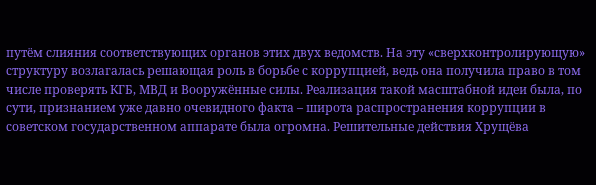путём слияния соответствующих органов этих двух ведомств. На эту «сверхконтролирующую» структуру возлагалась решающая роль в борьбе с коррупцией, ведь она получила право в том числе проверять КГБ, МВД и Вооружённые силы. Реализация такой масштабной идеи была, по сути, признанием уже давно очевидного факта – широта распространения коррупции в советском государственном аппарате была огромна. Решительные действия Хрущёва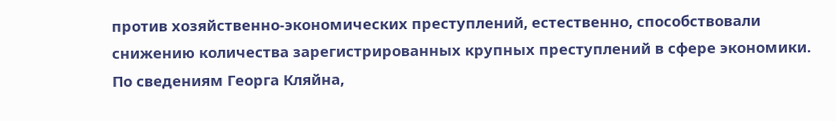против хозяйственно-экономических преступлений, естественно, способствовали снижению количества зарегистрированных крупных преступлений в сфере экономики. По сведениям Георга Кляйна,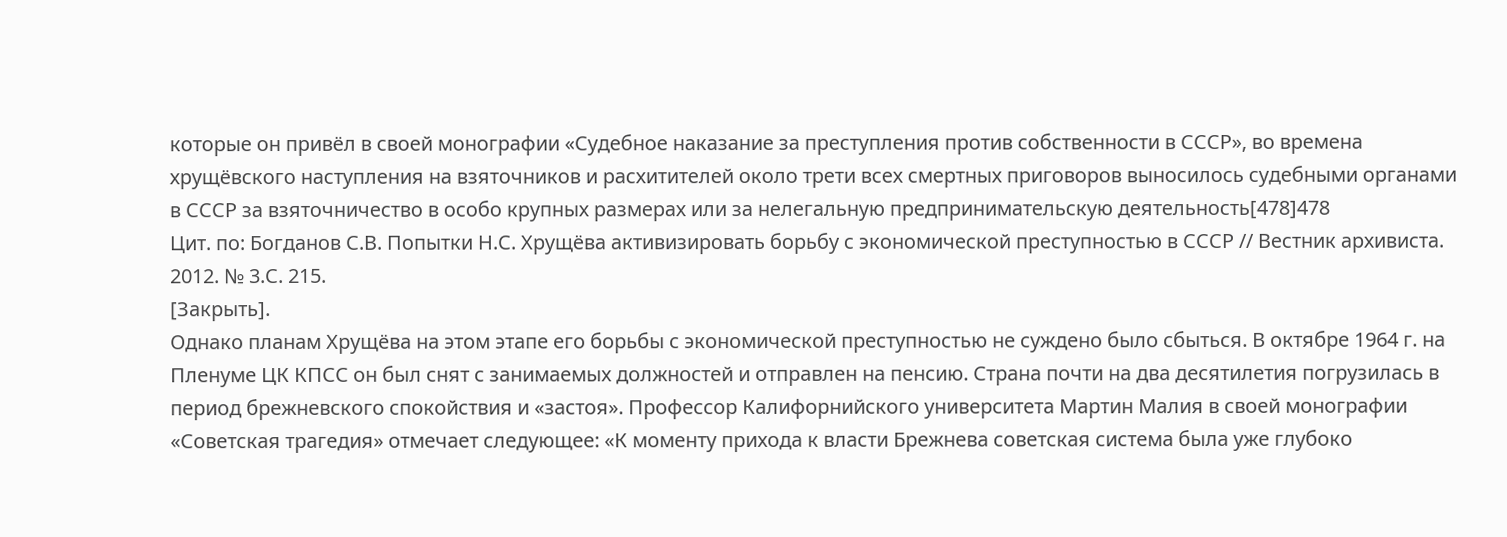которые он привёл в своей монографии «Судебное наказание за преступления против собственности в СССР», во времена хрущёвского наступления на взяточников и расхитителей около трети всех смертных приговоров выносилось судебными органами в СССР за взяточничество в особо крупных размерах или за нелегальную предпринимательскую деятельность[478]478
Цит. по: Богданов С.В. Попытки Н.С. Хрущёва активизировать борьбу с экономической преступностью в СССР // Вестник архивиста. 2012. № 3.С. 215.
[Закрыть].
Однако планам Хрущёва на этом этапе его борьбы с экономической преступностью не суждено было сбыться. В октябре 1964 г. на Пленуме ЦК КПСС он был снят с занимаемых должностей и отправлен на пенсию. Страна почти на два десятилетия погрузилась в период брежневского спокойствия и «застоя». Профессор Калифорнийского университета Мартин Малия в своей монографии «Советская трагедия» отмечает следующее: «К моменту прихода к власти Брежнева советская система была уже глубоко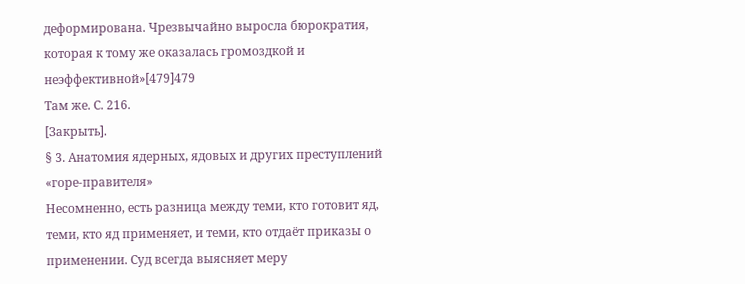деформирована. Чрезвычайно выросла бюрократия, которая к тому же оказалась громоздкой и неэффективной»[479]479
Там же. С. 216.
[Закрыть].
§ 3. Анатомия ядерных, ядовых и других преступлений «горе-правителя»
Несомненно, есть разница между теми, кто готовит яд, теми, кто яд применяет, и теми, кто отдаёт приказы о применении. Суд всегда выясняет меру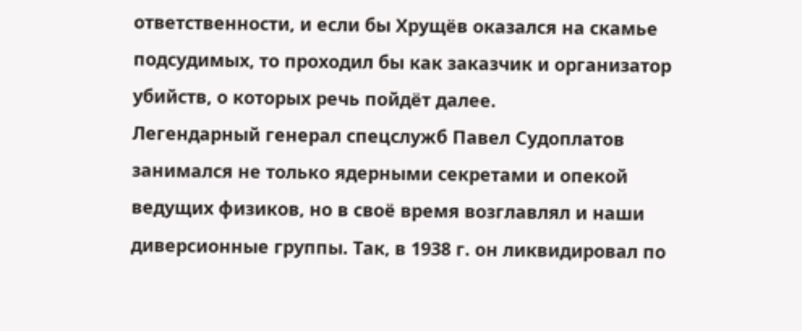ответственности, и если бы Хрущёв оказался на скамье подсудимых, то проходил бы как заказчик и организатор убийств, о которых речь пойдёт далее.
Легендарный генерал спецслужб Павел Судоплатов занимался не только ядерными секретами и опекой ведущих физиков, но в своё время возглавлял и наши диверсионные группы. Так, в 1938 г. он ликвидировал по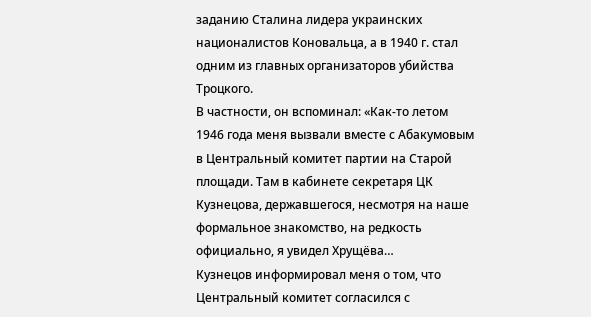заданию Сталина лидера украинских националистов Коновальца, а в 1940 г. стал одним из главных организаторов убийства Троцкого.
В частности, он вспоминал: «Как-то летом 1946 года меня вызвали вместе с Абакумовым в Центральный комитет партии на Старой площади. Там в кабинете секретаря ЦК Кузнецова, державшегося, несмотря на наше формальное знакомство, на редкость официально, я увидел Хрущёва…
Кузнецов информировал меня о том, что Центральный комитет согласился с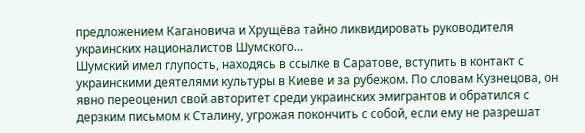предложением Кагановича и Хрущёва тайно ликвидировать руководителя украинских националистов Шумского…
Шумский имел глупость, находясь в ссылке в Саратове, вступить в контакт с украинскими деятелями культуры в Киеве и за рубежом. По словам Кузнецова, он явно переоценил свой авторитет среди украинских эмигрантов и обратился с дерзким письмом к Сталину, угрожая покончить с собой, если ему не разрешат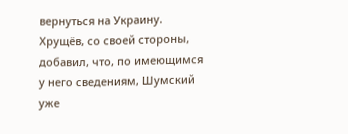вернуться на Украину. Хрущёв, со своей стороны, добавил, что, по имеющимся у него сведениям, Шумский уже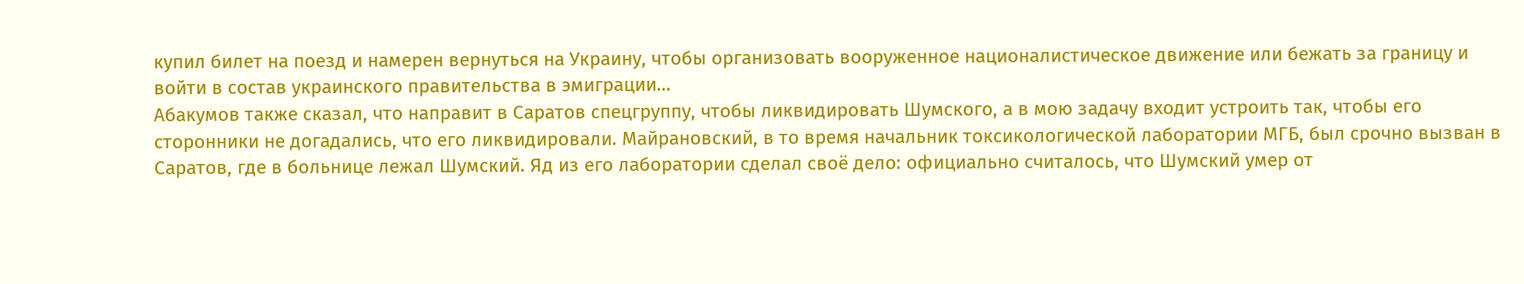купил билет на поезд и намерен вернуться на Украину, чтобы организовать вооруженное националистическое движение или бежать за границу и войти в состав украинского правительства в эмиграции…
Абакумов также сказал, что направит в Саратов спецгруппу, чтобы ликвидировать Шумского, а в мою задачу входит устроить так, чтобы его сторонники не догадались, что его ликвидировали. Майрановский, в то время начальник токсикологической лаборатории МГБ, был срочно вызван в Саратов, где в больнице лежал Шумский. Яд из его лаборатории сделал своё дело: официально считалось, что Шумский умер от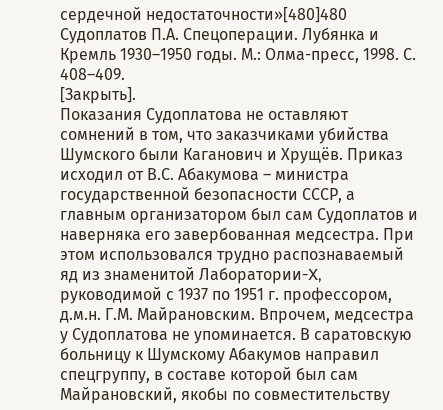сердечной недостаточности»[480]480
Судоплатов П.А. Спецоперации. Лубянка и Кремль 1930–1950 годы. М.: Олма-пресс, 1998. С. 408–409.
[Закрыть].
Показания Судоплатова не оставляют сомнений в том, что заказчиками убийства Шумского были Каганович и Хрущёв. Приказ исходил от В.С. Абакумова – министра государственной безопасности СССР, а главным организатором был сам Судоплатов и наверняка его завербованная медсестра. При этом использовался трудно распознаваемый яд из знаменитой Лаборатории-X, руководимой с 1937 по 1951 г. профессором, д.м.н. Г.М. Майрановским. Впрочем, медсестра у Судоплатова не упоминается. В саратовскую больницу к Шумскому Абакумов направил спецгруппу, в составе которой был сам Майрановский, якобы по совместительству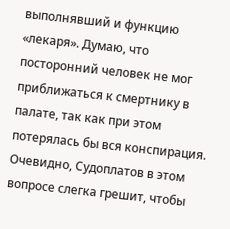выполнявший и функцию «лекаря». Думаю, что посторонний человек не мог приближаться к смертнику в палате, так как при этом потерялась бы вся конспирация. Очевидно, Судоплатов в этом вопросе слегка грешит, чтобы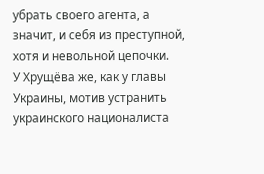убрать своего агента, а значит, и себя из преступной, хотя и невольной цепочки.
У Хрущёва же, как у главы Украины, мотив устранить украинского националиста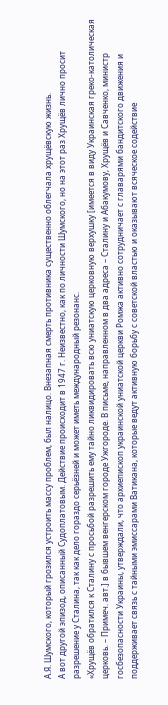А.Я. Шумского, который грозился устроить массу проблем, был налицо. Внезапная смерть противника существенно облегчала хрущёвскую жизнь.
А вот другой эпизод, описанный Судоплатовым. Действие происходит в 1947 г. Неизвестно, как по личности Шумского, но на этот раз Хрущёв лично просит разрешение у Сталина, так как дело гораздо серьёзней и может иметь международный резонанс.
«Хрущёв обратился к Сталину с просьбой разрешить ему тайно ликвидировать всю униатскую церковную верхушку [имеется в виду Украинская греко-католическая церковь. – Примеч. авт.] в бывшем венгерском городе Ужгороде. В письме, направленном в два адреса – Сталину и Абакумову, Хрущёв и Савченко, министр госбезопасности Украины, утверждали, что архиепископ украинской униатской церкви Ромжа активно сотрудничает с главарями бандитского движения и поддерживает связь с тайными эмиссарами Ватикана, которые ведут активную борьбу с советской властью и оказывают всяческое содействие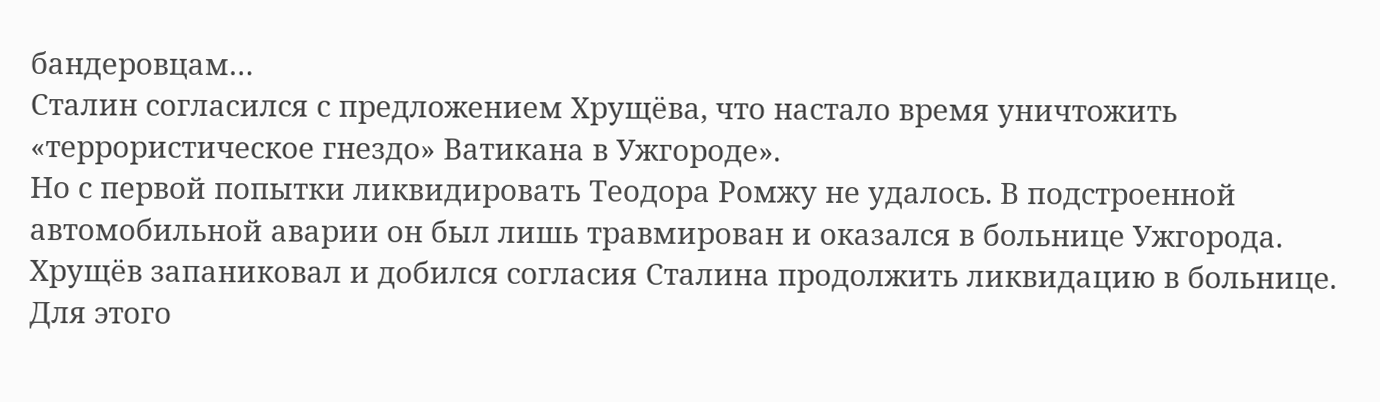бандеровцам…
Сталин согласился с предложением Хрущёва, что настало время уничтожить «террористическое гнездо» Ватикана в Ужгороде».
Но с первой попытки ликвидировать Теодора Ромжу не удалось. В подстроенной автомобильной аварии он был лишь травмирован и оказался в больнице Ужгорода. Хрущёв запаниковал и добился согласия Сталина продолжить ликвидацию в больнице. Для этого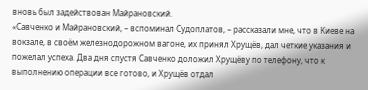вновь был задействован Майрановский.
«Савченко и Майрановский, – вспоминал Судоплатов, – рассказали мне, что в Киеве на вокзале, в своём железнодорожном вагоне, их принял Хрущёв, дал четкие указания и пожелал успеха. Два дня спустя Савченко доложил Хрущёву по телефону, что к выполнению операции все готово, и Хрущёв отдал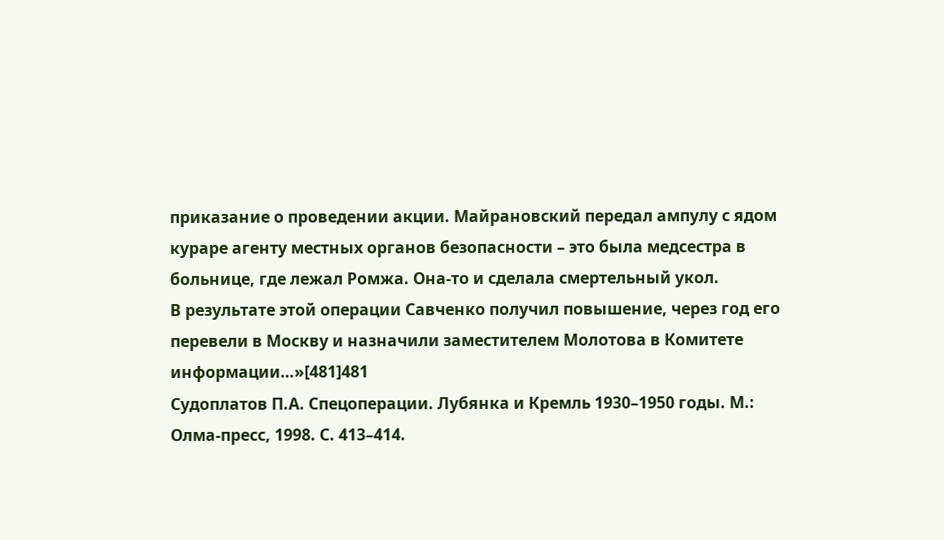приказание о проведении акции. Майрановский передал ампулу с ядом кураре агенту местных органов безопасности – это была медсестра в больнице, где лежал Ромжа. Она-то и сделала смертельный укол.
В результате этой операции Савченко получил повышение, через год его перевели в Москву и назначили заместителем Молотова в Комитете информации…»[481]481
Судоплатов П.А. Спецоперации. Лубянка и Кремль 1930–1950 годы. М.: Олма-пресс, 1998. С. 413–414.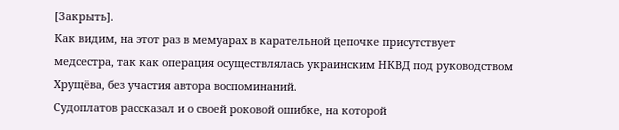[Закрыть].
Как видим, на этот раз в мемуарах в карательной цепочке присутствует медсестра, так как операция осуществлялась украинским НКВД под руководством Хрущёва, без участия автора воспоминаний.
Судоплатов рассказал и о своей роковой ошибке, на которой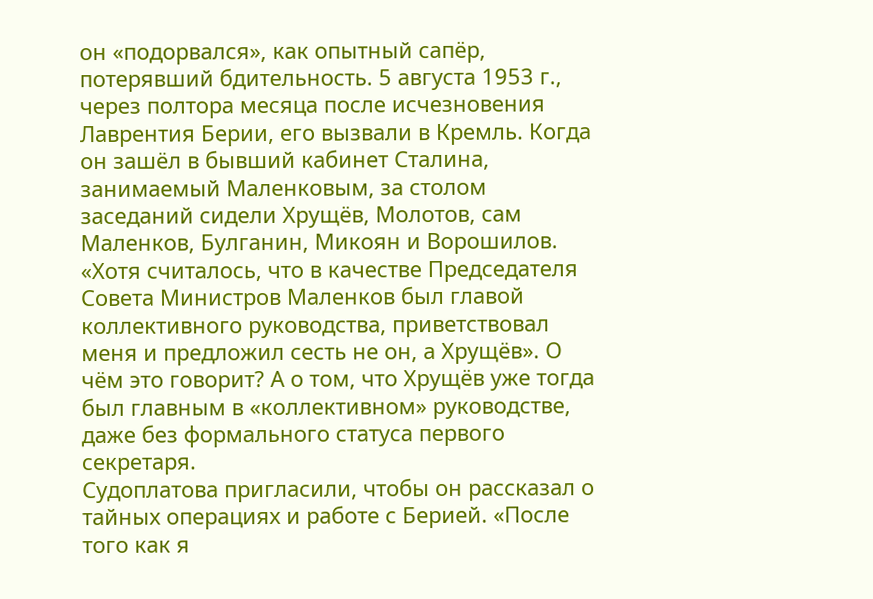он «подорвался», как опытный сапёр, потерявший бдительность. 5 августа 1953 г., через полтора месяца после исчезновения Лаврентия Берии, его вызвали в Кремль. Когда он зашёл в бывший кабинет Сталина, занимаемый Маленковым, за столом заседаний сидели Хрущёв, Молотов, сам Маленков, Булганин, Микоян и Ворошилов. «Хотя считалось, что в качестве Председателя Совета Министров Маленков был главой коллективного руководства, приветствовал меня и предложил сесть не он, а Хрущёв». О чём это говорит? А о том, что Хрущёв уже тогда был главным в «коллективном» руководстве, даже без формального статуса первого секретаря.
Судоплатова пригласили, чтобы он рассказал о тайных операциях и работе с Берией. «После того как я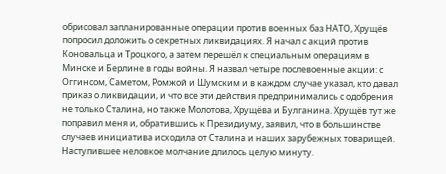обрисовал запланированные операции против военных баз НАТО, Хрущёв попросил доложить о секретных ликвидациях. Я начал с акций против Коновальца и Троцкого, а затем перешёл к специальным операциям в Минске и Берлине в годы войны. Я назвал четыре послевоенные акции: с Оггинсом, Саметом, Ромжой и Шумским и в каждом случае указал, кто давал приказ о ликвидации, и что все эти действия предпринимались с одобрения не только Сталина, но также Молотова, Хрущёва и Булганина. Хрущёв тут же поправил меня и, обратившись к Президиуму, заявил, что в большинстве случаев инициатива исходила от Сталина и наших зарубежных товарищей. Наступившее неловкое молчание длилось целую минуту.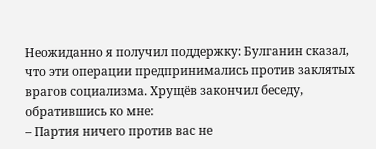Неожиданно я получил поддержку: Булганин сказал, что эти операции предпринимались против заклятых врагов социализма. Хрущёв закончил беседу, обратившись ко мне:
– Партия ничего против вас не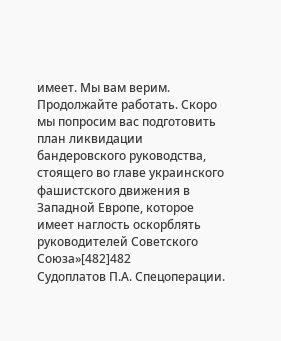имеет. Мы вам верим. Продолжайте работать. Скоро мы попросим вас подготовить план ликвидации бандеровского руководства, стоящего во главе украинского фашистского движения в Западной Европе, которое имеет наглость оскорблять руководителей Советского Союза»[482]482
Судоплатов П.А. Спецоперации.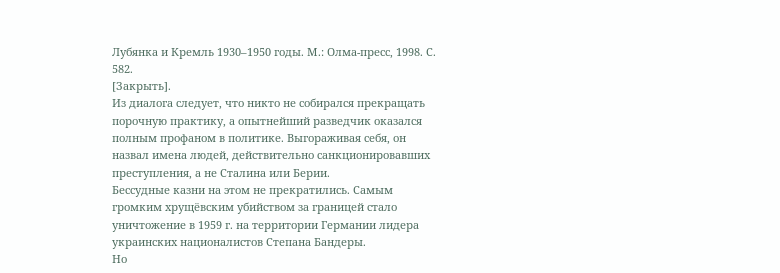Лубянка и Кремль 1930–1950 годы. М.: Олма-пресс, 1998. С. 582.
[Закрыть].
Из диалога следует, что никто не собирался прекращать порочную практику, а опытнейший разведчик оказался полным профаном в политике. Выгораживая себя, он назвал имена людей, действительно санкционировавших преступления, а не Сталина или Берии.
Бессудные казни на этом не прекратились. Самым громким хрущёвским убийством за границей стало уничтожение в 1959 г. на территории Германии лидера украинских националистов Степана Бандеры.
Но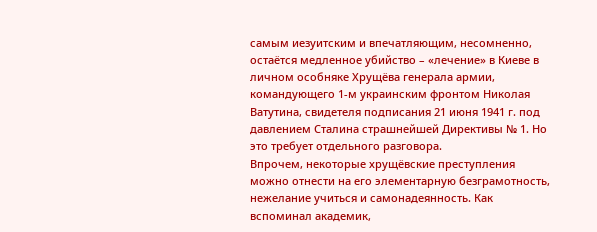самым иезуитским и впечатляющим, несомненно, остаётся медленное убийство – «лечение» в Киеве в личном особняке Хрущёва генерала армии, командующего 1‑м украинским фронтом Николая Ватутина, свидетеля подписания 21 июня 1941 г. под давлением Сталина страшнейшей Директивы № 1. Но это требует отдельного разговора.
Впрочем, некоторые хрущёвские преступления можно отнести на его элементарную безграмотность, нежелание учиться и самонадеянность. Как вспоминал академик,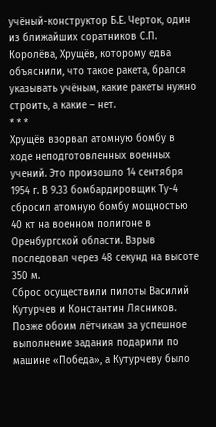учёный-конструктор Б.Е. Черток, один из ближайших соратников С.П. Королёва, Хрущёв, которому едва объяснили, что такое ракета, брался указывать учёным, какие ракеты нужно строить, а какие – нет.
* * *
Хрущёв взорвал атомную бомбу в ходе неподготовленных военных учений. Это произошло 14 сентября 1954 г. В 9.33 бомбардировщик Ту-4 сбросил атомную бомбу мощностью 40 кт на военном полигоне в Оренбургской области. Взрыв последовал через 48 секунд на высоте 350 м.
Сброс осуществили пилоты Василий Кутурчев и Константин Лясников. Позже обоим лётчикам за успешное выполнение задания подарили по машине «Победа», а Кутурчеву было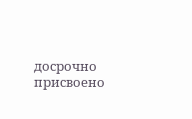досрочно присвоено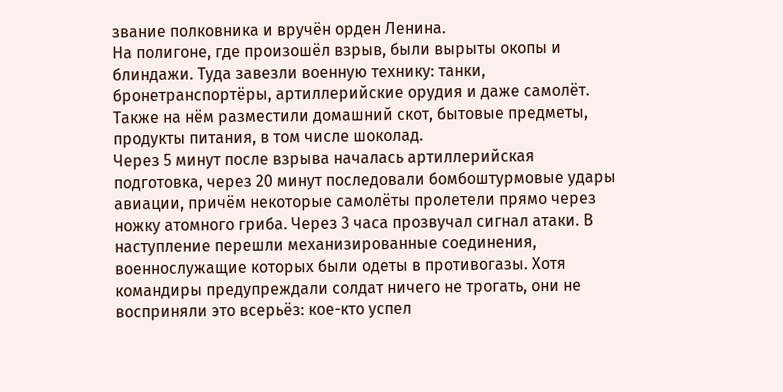звание полковника и вручён орден Ленина.
На полигоне, где произошёл взрыв, были вырыты окопы и блиндажи. Туда завезли военную технику: танки, бронетранспортёры, артиллерийские орудия и даже самолёт. Также на нём разместили домашний скот, бытовые предметы, продукты питания, в том числе шоколад.
Через 5 минут после взрыва началась артиллерийская подготовка, через 20 минут последовали бомбоштурмовые удары авиации, причём некоторые самолёты пролетели прямо через ножку атомного гриба. Через 3 часа прозвучал сигнал атаки. В наступление перешли механизированные соединения, военнослужащие которых были одеты в противогазы. Хотя командиры предупреждали солдат ничего не трогать, они не восприняли это всерьёз: кое-кто успел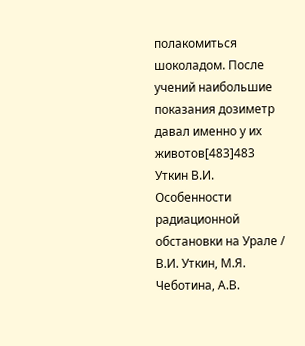полакомиться шоколадом. После учений наибольшие показания дозиметр давал именно у их животов[483]483
Уткин В.И. Особенности радиационной обстановки на Урале / В.И. Уткин, М.Я. Чеботина, А.В.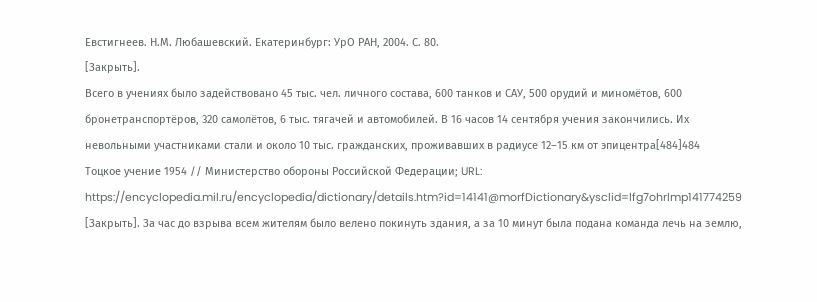Евстигнеев. Н.М. Любашевский. Екатеринбург: УрО РАН, 2004. С. 80.
[Закрыть].
Всего в учениях было задействовано 45 тыс. чел. личного состава, 600 танков и САУ, 500 орудий и миномётов, 600 бронетранспортёров, 320 самолётов, 6 тыс. тягачей и автомобилей. В 16 часов 14 сентября учения закончились. Их невольными участниками стали и около 10 тыс. гражданских, проживавших в радиусе 12–15 км от эпицентра[484]484
Тоцкое учение 1954 // Министерство обороны Российской Федерации; URL: https://encyclopedia.mil.ru/encyclopedia/dictionary/details.htm?id=14141@morfDictionary&ysclid=lfg7ohrlmp141774259
[Закрыть]. За час до взрыва всем жителям было велено покинуть здания, а за 10 минут была подана команда лечь на землю,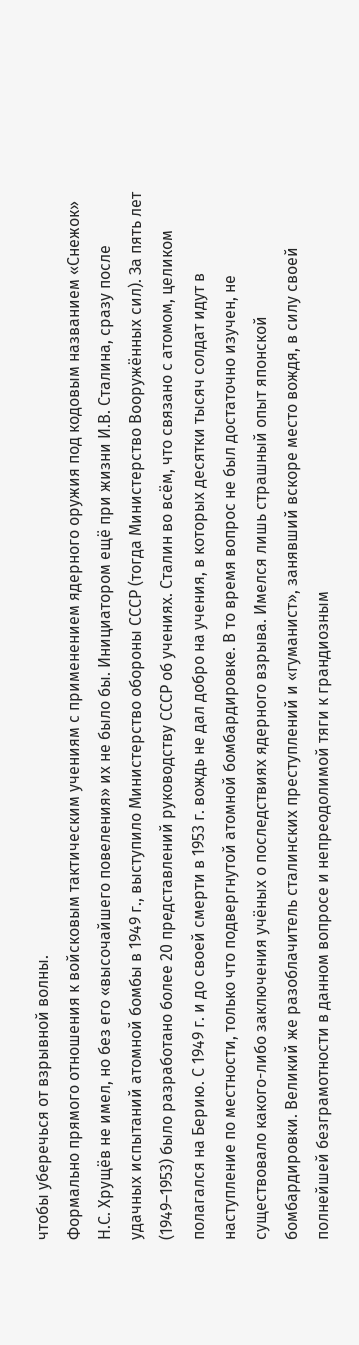чтобы уберечься от взрывной волны.
Формально прямого отношения к войсковым тактическим учениям с применением ядерного оружия под кодовым названием «Снежок» Н.С. Хрущёв не имел, но без его «высочайшего повеления» их не было бы. Инициатором ещё при жизни И.В. Сталина, сразу после удачных испытаний атомной бомбы в 1949 г., выступило Министерство обороны СССР (тогда Министерство Вооружённых сил). За пять лет (1949–1953) было разработано более 20 представлений руководству СССР об учениях. Сталин во всём, что связано с атомом, целиком полагался на Берию. С 1949 г. и до своей смерти в 1953 г. вождь не дал добро на учения, в которых десятки тысяч солдат идут в наступление по местности, только что подвергнутой атомной бомбардировке. В то время вопрос не был достаточно изучен, не существовало какого-либо заключения учёных о последствиях ядерного взрыва. Имелся лишь страшный опыт японской бомбардировки. Великий же разоблачитель сталинских преступлений и «гуманист», занявший вскоре место вождя, в силу своей полнейшей безграмотности в данном вопросе и непреодолимой тяги к грандиозным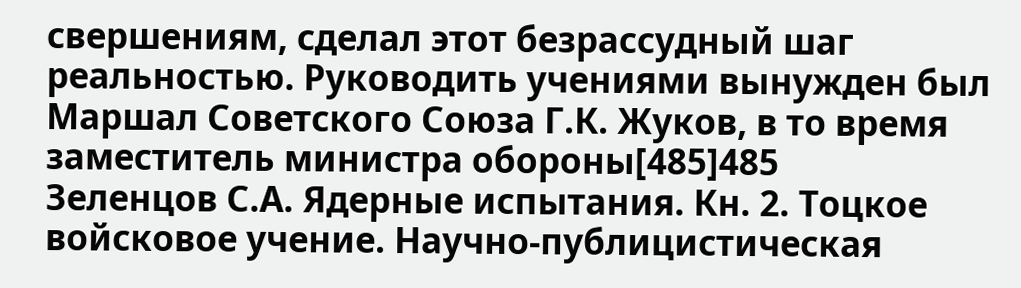свершениям, сделал этот безрассудный шаг реальностью. Руководить учениями вынужден был Маршал Советского Союза Г.К. Жуков, в то время заместитель министра обороны[485]485
Зеленцов С.А. Ядерные испытания. Кн. 2. Тоцкое войсковое учение. Научно-публицистическая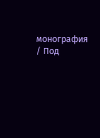монография / Под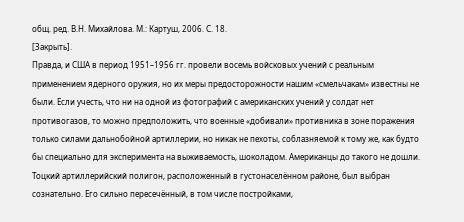общ. ред. В.Н. Михайлова. М.: Картуш, 2006. С. 18.
[Закрыть].
Правда, и США в период 1951–1956 гг. провели восемь войсковых учений с реальным применением ядерного оружия, но их меры предосторожности нашим «смельчакам» известны не были. Если учесть, что ни на одной из фотографий с американских учений у солдат нет противогазов, то можно предположить, что военные «добивали» противника в зоне поражения только силами дальнобойной артиллерии, но никак не пехоты, соблазняемой к тому же, как будто бы специально для эксперимента на выживаемость, шоколадом. Американцы до такого не дошли.
Тоцкий артиллерийский полигон, расположенный в густонаселённом районе, был выбран сознательно. Его сильно пересечённый, в том числе постройками,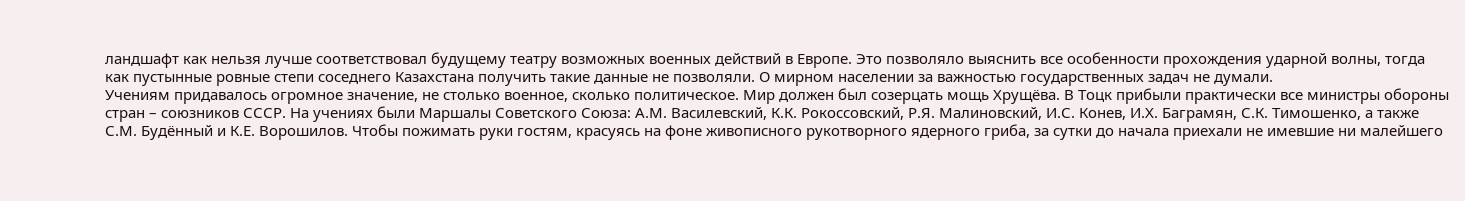ландшафт как нельзя лучше соответствовал будущему театру возможных военных действий в Европе. Это позволяло выяснить все особенности прохождения ударной волны, тогда как пустынные ровные степи соседнего Казахстана получить такие данные не позволяли. О мирном населении за важностью государственных задач не думали.
Учениям придавалось огромное значение, не столько военное, сколько политическое. Мир должен был созерцать мощь Хрущёва. В Тоцк прибыли практически все министры обороны стран – союзников СССР. На учениях были Маршалы Советского Союза: А.М. Василевский, К.К. Рокоссовский, Р.Я. Малиновский, И.С. Конев, И.Х. Баграмян, С.К. Тимошенко, а также С.М. Будённый и К.Е. Ворошилов. Чтобы пожимать руки гостям, красуясь на фоне живописного рукотворного ядерного гриба, за сутки до начала приехали не имевшие ни малейшего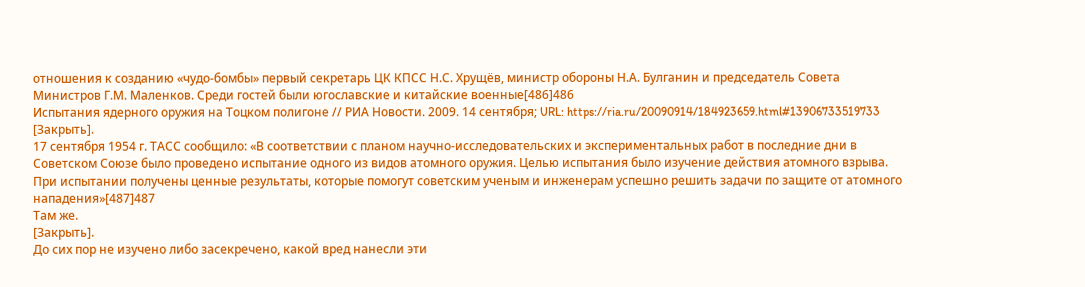отношения к созданию «чудо-бомбы» первый секретарь ЦК КПСС Н.С. Хрущёв, министр обороны Н.А. Булганин и председатель Совета Министров Г.М. Маленков. Среди гостей были югославские и китайские военные[486]486
Испытания ядерного оружия на Тоцком полигоне // РИА Новости. 2009. 14 сентября; URL: https://ria.ru/20090914/184923659.html#13906733519733
[Закрыть].
17 сентября 1954 г. ТАСС сообщило: «В соответствии с планом научно-исследовательских и экспериментальных работ в последние дни в Советском Союзе было проведено испытание одного из видов атомного оружия. Целью испытания было изучение действия атомного взрыва. При испытании получены ценные результаты, которые помогут советским ученым и инженерам успешно решить задачи по защите от атомного нападения»[487]487
Там же.
[Закрыть].
До сих пор не изучено либо засекречено, какой вред нанесли эти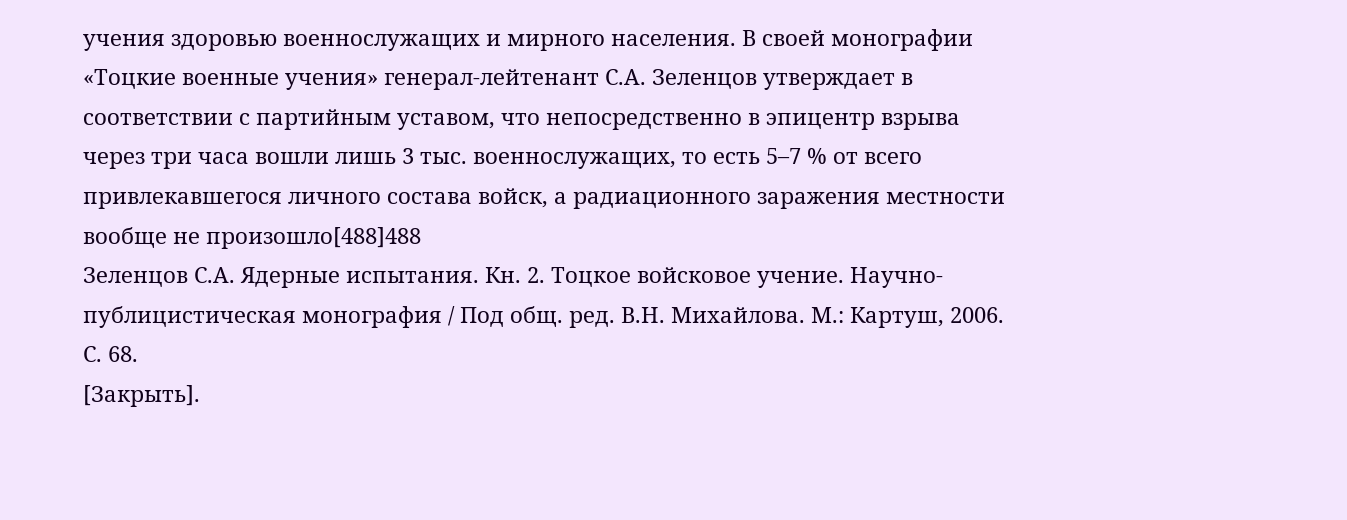учения здоровью военнослужащих и мирного населения. В своей монографии «Тоцкие военные учения» генерал-лейтенант С.А. Зеленцов утверждает в соответствии с партийным уставом, что непосредственно в эпицентр взрыва через три часа вошли лишь 3 тыс. военнослужащих, то есть 5–7 % от всего привлекавшегося личного состава войск, а радиационного заражения местности вообще не произошло[488]488
Зеленцов С.А. Ядерные испытания. Кн. 2. Тоцкое войсковое учение. Научно-публицистическая монография / Под общ. ред. В.Н. Михайлова. М.: Картуш, 2006. С. 68.
[Закрыть].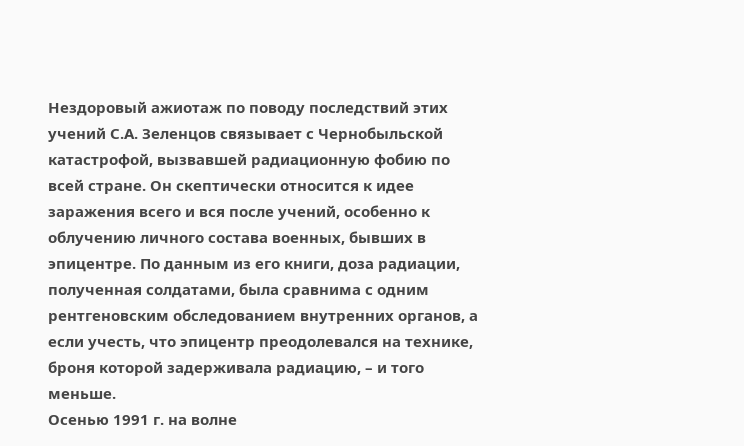Нездоровый ажиотаж по поводу последствий этих учений С.А. Зеленцов связывает с Чернобыльской катастрофой, вызвавшей радиационную фобию по всей стране. Он скептически относится к идее заражения всего и вся после учений, особенно к облучению личного состава военных, бывших в эпицентре. По данным из его книги, доза радиации, полученная солдатами, была сравнима с одним рентгеновским обследованием внутренних органов, а если учесть, что эпицентр преодолевался на технике, броня которой задерживала радиацию, – и того меньше.
Осенью 1991 г. на волне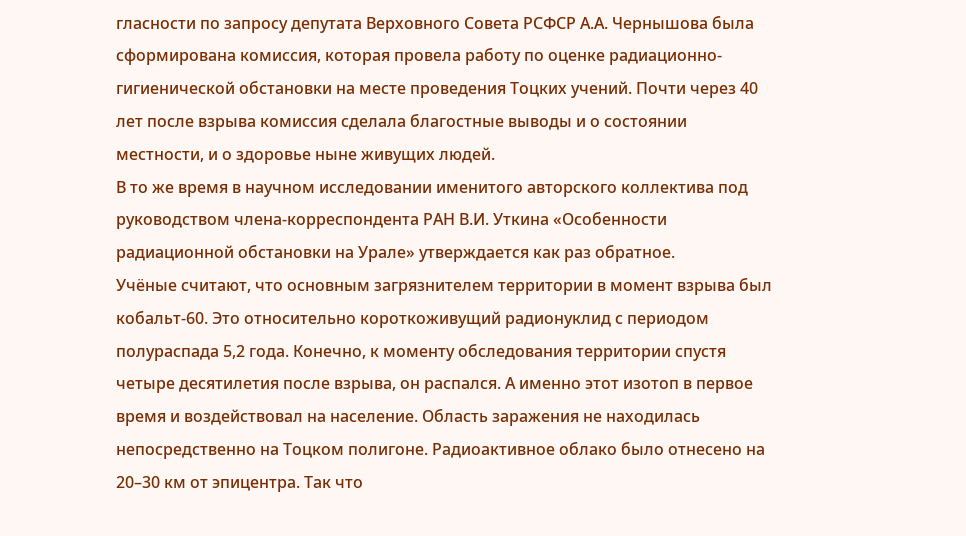гласности по запросу депутата Верховного Совета РСФСР А.А. Чернышова была сформирована комиссия, которая провела работу по оценке радиационно-гигиенической обстановки на месте проведения Тоцких учений. Почти через 40 лет после взрыва комиссия сделала благостные выводы и о состоянии местности, и о здоровье ныне живущих людей.
В то же время в научном исследовании именитого авторского коллектива под руководством члена-корреспондента РАН В.И. Уткина «Особенности радиационной обстановки на Урале» утверждается как раз обратное.
Учёные считают, что основным загрязнителем территории в момент взрыва был кобальт-60. Это относительно короткоживущий радионуклид с периодом полураспада 5,2 года. Конечно, к моменту обследования территории спустя четыре десятилетия после взрыва, он распался. А именно этот изотоп в первое время и воздействовал на население. Область заражения не находилась непосредственно на Тоцком полигоне. Радиоактивное облако было отнесено на 20–30 км от эпицентра. Так что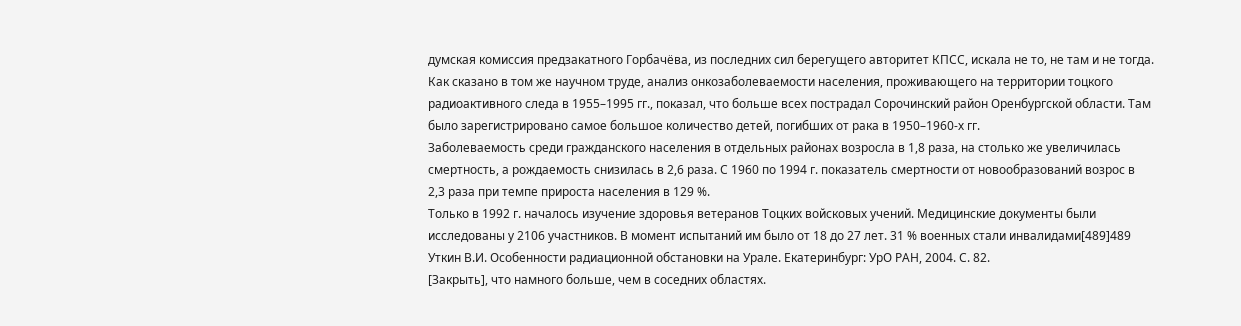думская комиссия предзакатного Горбачёва, из последних сил берегущего авторитет КПСС, искала не то, не там и не тогда.
Как сказано в том же научном труде, анализ онкозаболеваемости населения, проживающего на территории тоцкого радиоактивного следа в 1955–1995 гг., показал, что больше всех пострадал Сорочинский район Оренбургской области. Там было зарегистрировано самое большое количество детей, погибших от рака в 1950–1960‑х гг.
Заболеваемость среди гражданского населения в отдельных районах возросла в 1,8 раза, на столько же увеличилась смертность, а рождаемость снизилась в 2,6 раза. С 1960 по 1994 г. показатель смертности от новообразований возрос в 2,3 раза при темпе прироста населения в 129 %.
Только в 1992 г. началось изучение здоровья ветеранов Тоцких войсковых учений. Медицинские документы были исследованы у 2106 участников. В момент испытаний им было от 18 до 27 лет. 31 % военных стали инвалидами[489]489
Уткин В.И. Особенности радиационной обстановки на Урале. Екатеринбург: УрО РАН, 2004. С. 82.
[Закрыть], что намного больше, чем в соседних областях.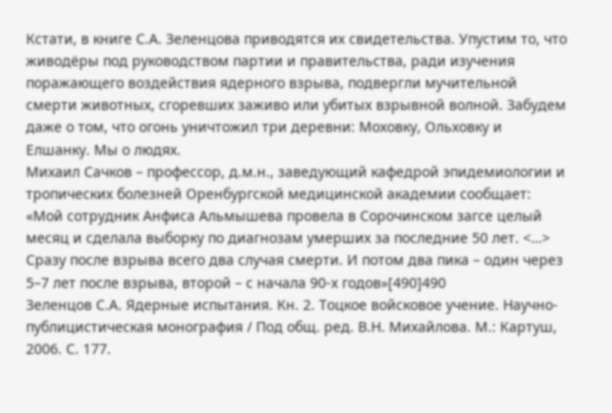Кстати, в книге С.А. Зеленцова приводятся их свидетельства. Упустим то, что живодёры под руководством партии и правительства, ради изучения поражающего воздействия ядерного взрыва, подвергли мучительной смерти животных, сгоревших заживо или убитых взрывной волной. Забудем даже о том, что огонь уничтожил три деревни: Моховку, Ольховку и Елшанку. Мы о людях.
Михаил Сачков – профессор, д.м.н., заведующий кафедрой эпидемиологии и тропических болезней Оренбургской медицинской академии сообщает: «Мой сотрудник Анфиса Альмышева провела в Сорочинском загсе целый месяц и сделала выборку по диагнозам умерших за последние 50 лет. <…> Сразу после взрыва всего два случая смерти. И потом два пика – один через 5–7 лет после взрыва, второй – с начала 90‑х годов»[490]490
Зеленцов С.А. Ядерные испытания. Кн. 2. Тоцкое войсковое учение. Научно-публицистическая монография / Под общ. ред. В.Н. Михайлова. М.: Картуш, 2006. С. 177.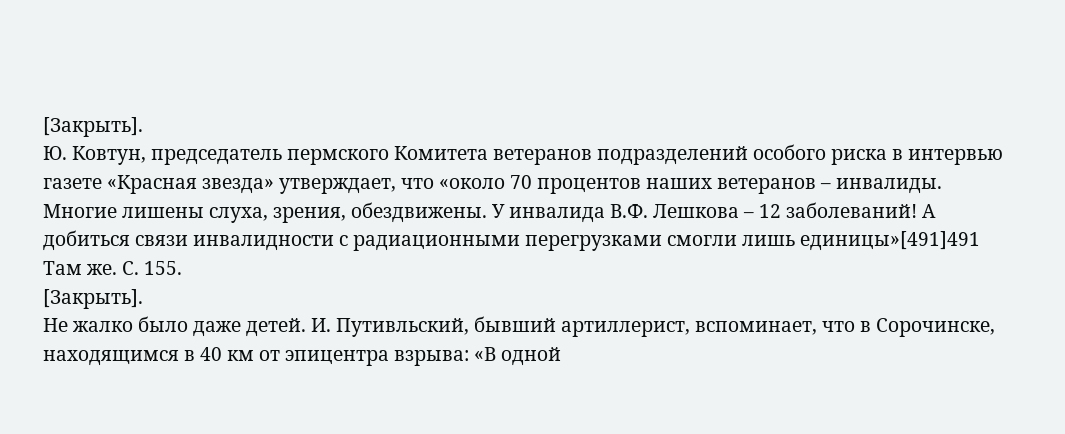[Закрыть].
Ю. Ковтун, председатель пермского Комитета ветеранов подразделений особого риска в интервью газете «Красная звезда» утверждает, что «около 70 процентов наших ветеранов – инвалиды. Многие лишены слуха, зрения, обездвижены. У инвалида В.Ф. Лешкова – 12 заболеваний! А добиться связи инвалидности с радиационными перегрузками смогли лишь единицы»[491]491
Там же. С. 155.
[Закрыть].
Не жалко было даже детей. И. Путивльский, бывший артиллерист, вспоминает, что в Сорочинске, находящимся в 40 км от эпицентра взрыва: «В одной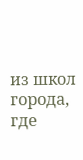из школ города, где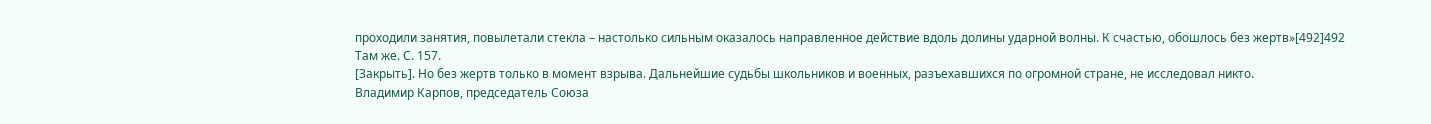проходили занятия, повылетали стекла – настолько сильным оказалось направленное действие вдоль долины ударной волны. К счастью, обошлось без жертв»[492]492
Там же. С. 157.
[Закрыть]. Но без жертв только в момент взрыва. Дальнейшие судьбы школьников и военных, разъехавшихся по огромной стране, не исследовал никто.
Владимир Карпов, председатель Союза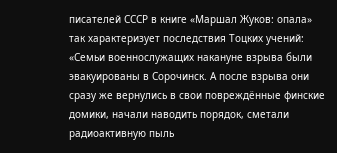писателей СССР в книге «Маршал Жуков: опала» так характеризует последствия Тоцких учений: «Семьи военнослужащих накануне взрыва были эвакуированы в Сорочинск. А после взрыва они сразу же вернулись в свои повреждённые финские домики, начали наводить порядок, сметали радиоактивную пыль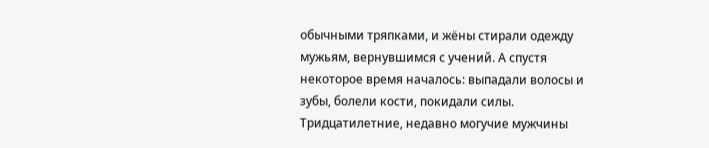обычными тряпками, и жёны стирали одежду мужьям, вернувшимся с учений. А спустя некоторое время началось: выпадали волосы и зубы, болели кости, покидали силы. Тридцатилетние, недавно могучие мужчины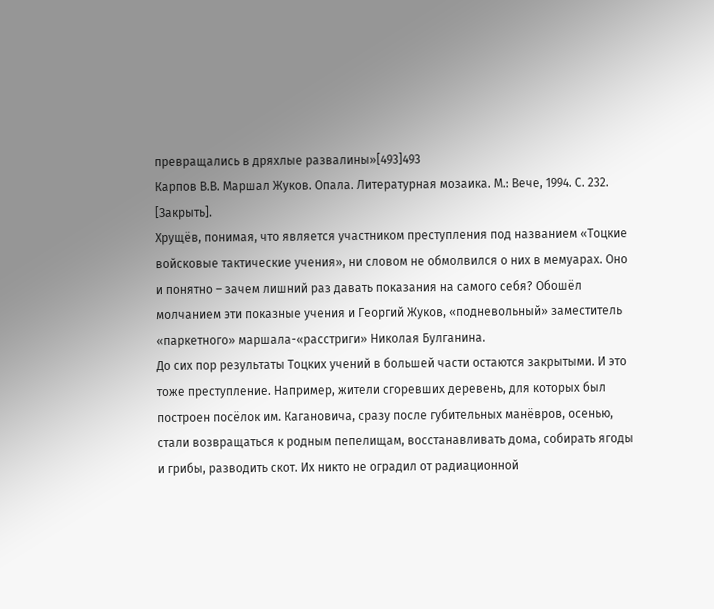превращались в дряхлые развалины»[493]493
Карпов В.В. Маршал Жуков. Опала. Литературная мозаика. М.: Вече, 1994. С. 232.
[Закрыть].
Хрущёв, понимая, что является участником преступления под названием «Тоцкие войсковые тактические учения», ни словом не обмолвился о них в мемуарах. Оно и понятно – зачем лишний раз давать показания на самого себя? Обошёл молчанием эти показные учения и Георгий Жуков, «подневольный» заместитель «паркетного» маршала-«расстриги» Николая Булганина.
До сих пор результаты Тоцких учений в большей части остаются закрытыми. И это тоже преступление. Например, жители сгоревших деревень, для которых был построен посёлок им. Кагановича, сразу после губительных манёвров, осенью, стали возвращаться к родным пепелищам, восстанавливать дома, собирать ягоды и грибы, разводить скот. Их никто не оградил от радиационной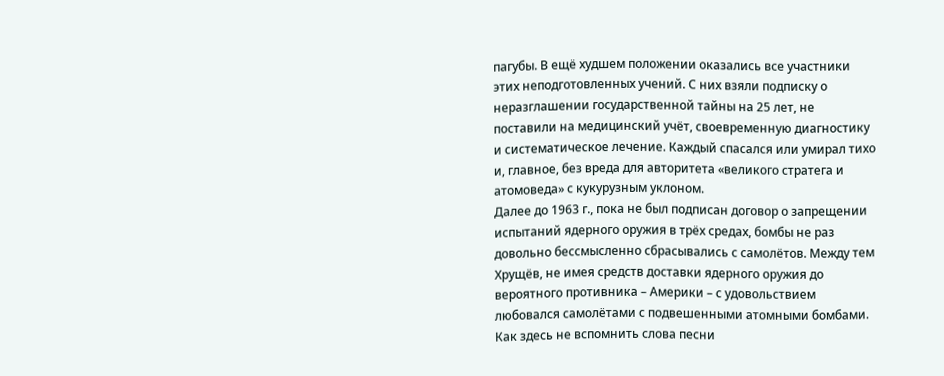пагубы. В ещё худшем положении оказались все участники этих неподготовленных учений. С них взяли подписку о неразглашении государственной тайны на 25 лет, не поставили на медицинский учёт, своевременную диагностику и систематическое лечение. Каждый спасался или умирал тихо и, главное, без вреда для авторитета «великого стратега и атомоведа» с кукурузным уклоном.
Далее до 1963 г., пока не был подписан договор о запрещении испытаний ядерного оружия в трёх средах, бомбы не раз довольно бессмысленно сбрасывались с самолётов. Между тем Хрущёв, не имея средств доставки ядерного оружия до вероятного противника – Америки – с удовольствием любовался самолётами с подвешенными атомными бомбами. Как здесь не вспомнить слова песни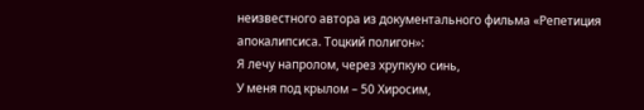неизвестного автора из документального фильма «Репетиция апокалипсиса. Тоцкий полигон»:
Я лечу напролом, через хрупкую синь,
У меня под крылом – 50 Хиросим,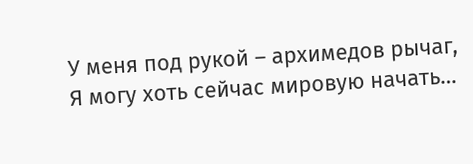У меня под рукой – архимедов рычаг,
Я могу хоть сейчас мировую начать…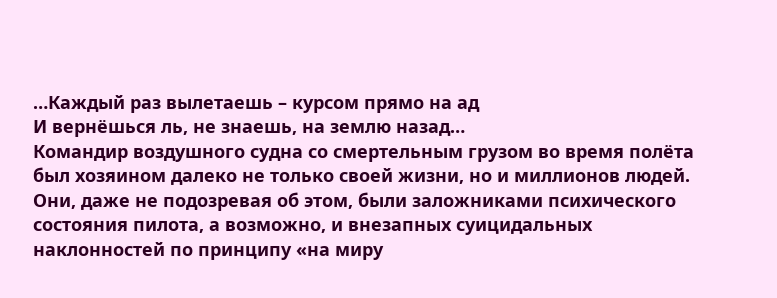…Каждый раз вылетаешь – курсом прямо на ад
И вернёшься ль, не знаешь, на землю назад…
Командир воздушного судна со смертельным грузом во время полёта был хозяином далеко не только своей жизни, но и миллионов людей. Они, даже не подозревая об этом, были заложниками психического состояния пилота, а возможно, и внезапных суицидальных наклонностей по принципу «на миру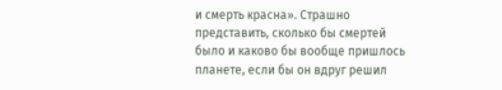и смерть красна». Страшно представить, сколько бы смертей было и каково бы вообще пришлось планете, если бы он вдруг решил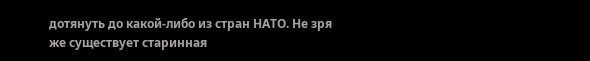дотянуть до какой-либо из стран НАТО. Не зря же существует старинная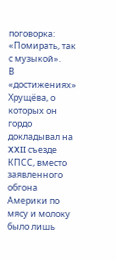поговорка: «Помирать, так с музыкой».
В «достижениях» Хрущёва, о которых он гордо докладывал на XXII съезде КПСС, вместо заявленного обгона Америки по мясу и молоку было лишь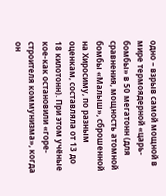одно – взрыв самой мощной в мире термоядерной «царь-бомбы» в 50 мегатонн (для сравнения, мощность атомной бомбы «Малыш», сброшенной на Хиросиму, по разным оценкам, составляла от 13 до 18 килотонн). При этом учёные кое-как остановили «горе-строителя коммунизма», когда он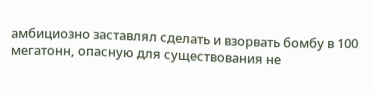амбициозно заставлял сделать и взорвать бомбу в 100 мегатонн, опасную для существования не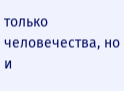только человечества, но и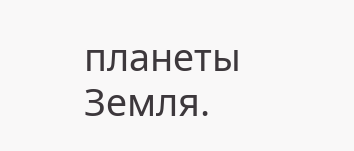планеты Земля.